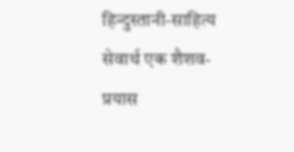हिन्दुस्तानी-साहित्य सेवार्थ एक शैशव-प्रयास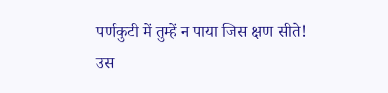पर्णकुटी में तुम्हें न पाया जिस क्षण सीते!
उस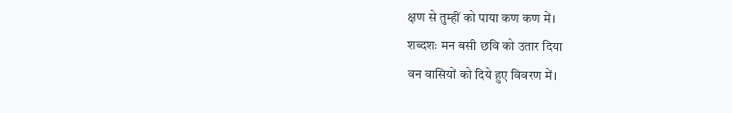क्षण से तुम्हीं को पाया कण कण में।
शब्दशः मन बसी छवि को उतार दिया
वन वासियों को दिये हुए विवरण में।